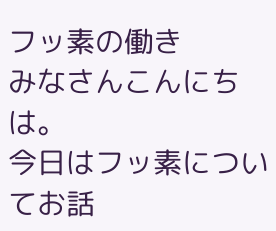フッ素の働き
みなさんこんにちは。
今日はフッ素についてお話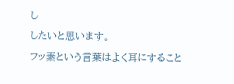し
したいと思います。
フッ素という言葉はよく耳にすること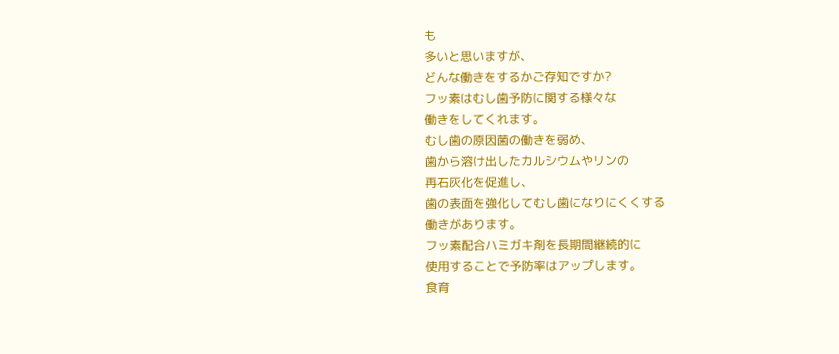も
多いと思いますが、
どんな働きをするかご存知ですか?
フッ素はむし歯予防に関する様々な
働きをしてくれます。
むし歯の原因菌の働きを弱め、
歯から溶け出したカルシウムやリンの
再石灰化を促進し、
歯の表面を強化してむし歯になりにくくする
働きがあります。
フッ素配合ハミガキ剤を長期間継続的に
使用することで予防率はアップします。
食育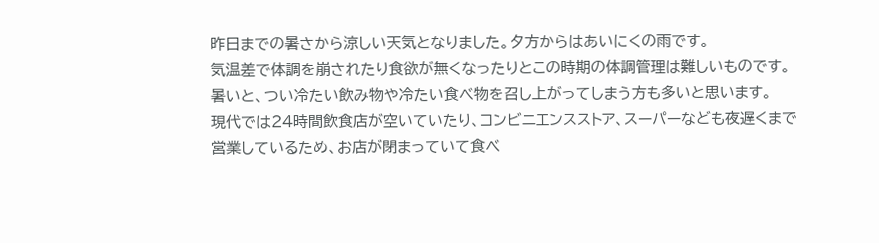昨日までの暑さから涼しい天気となりました。夕方からはあいにくの雨です。
気温差で体調を崩されたり食欲が無くなったりとこの時期の体調管理は難しいものです。
暑いと、つい冷たい飲み物や冷たい食べ物を召し上がってしまう方も多いと思います。
現代では24時間飲食店が空いていたり、コンビニエンスストア、スーパーなども夜遅くまで
営業しているため、お店が閉まっていて食べ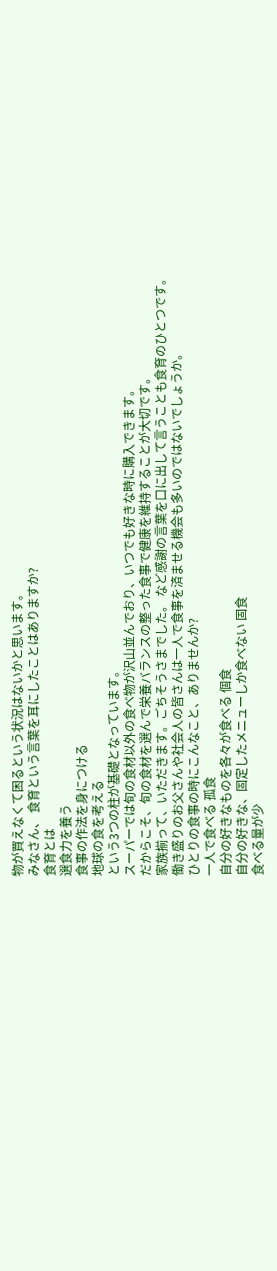物が買えなくて困るという状況はないかと思います。
みなさん、 食育という言葉を耳にしたことはありますか?
食育とは
選食力を養う
食事の作法を身につける
地球の食を考える
という3つの柱が基礎となっています。
スーパーでは旬の食材以外の食べ物が沢山並んでおり、いつでも好きな時に購入できます。
だからこそ、旬の食材を選んで栄養バランスの整った食事で健康を維持することが大切です。
家族揃って、いただきます。ごちそうさまでした。 など感謝の言葉を口に出して言うことも食育のひとつです。
働き盛りのお父さんや社会人の皆さんは一人で食事を済ませる機会も多いのではないでしょうか。
ひとりの食事の時にこんなこと、ありませんか?
一人で食べる 孤食
自分の好きなものを各々が食べる 個食
自分の好きな、固定したメニューしか食べない 固食
食べる量が少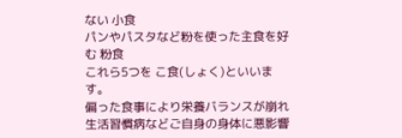ない 小食
パンやパスタなど粉を使った主食を好む 粉食
これら5つを こ食(しょく)といいます。
偏った食事により栄養バランスが崩れ生活習慣病などご自身の身体に悪影響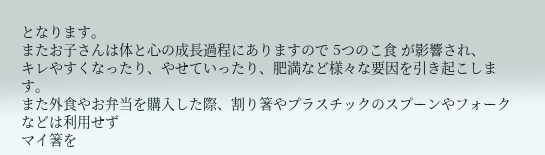となります。
またお子さんは体と心の成長過程にありますので 5つのこ食 が影響され、
キレやすくなったり、やせていったり、肥満など様々な要因を引き起こします。
また外食やお弁当を購入した際、割り箸やプラスチックのスプーンやフォークなどは利用せず
マイ箸を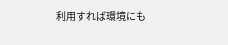利用すれば環境にも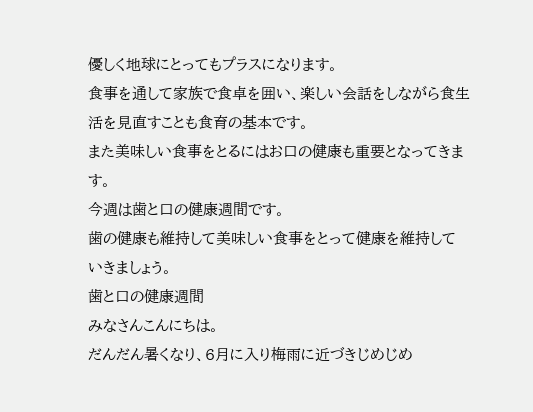優しく地球にとってもプラスになります。
食事を通して家族で食卓を囲い、楽しい会話をしながら食生活を見直すことも食育の基本です。
また美味しい食事をとるにはお口の健康も重要となってきます。
今週は歯と口の健康週間です。
歯の健康も維持して美味しい食事をとって健康を維持していきましょう。
歯と口の健康週間
みなさんこんにちは。
だんだん暑くなり、6月に入り梅雨に近づきじめじめ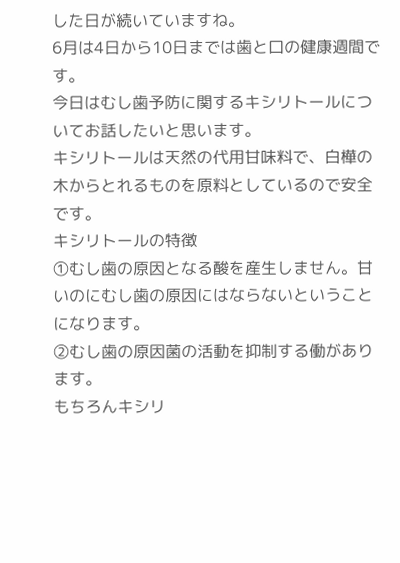した日が続いていますね。
6月は4日から10日までは歯と口の健康週間です。
今日はむし歯予防に関するキシリトールについてお話したいと思います。
キシリトールは天然の代用甘味料で、白樺の木からとれるものを原料としているので安全です。
キシリトールの特徴
①むし歯の原因となる酸を産生しません。甘いのにむし歯の原因にはならないということになります。
②むし歯の原因菌の活動を抑制する働があります。
もちろんキシリ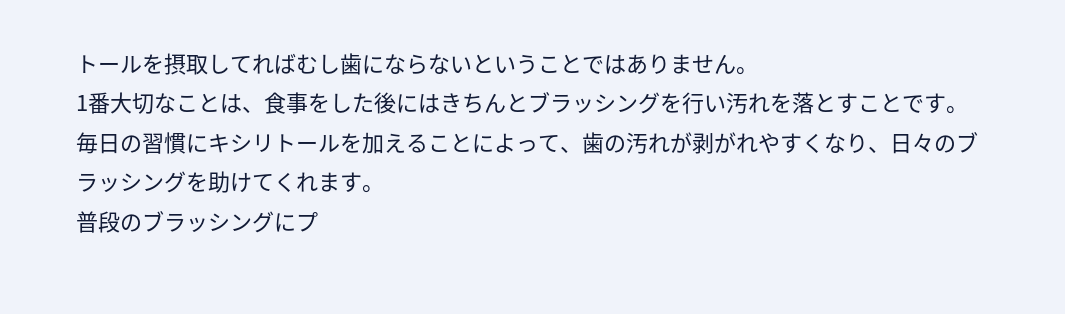トールを摂取してればむし歯にならないということではありません。
1番大切なことは、食事をした後にはきちんとブラッシングを行い汚れを落とすことです。
毎日の習慣にキシリトールを加えることによって、歯の汚れが剥がれやすくなり、日々のブラッシングを助けてくれます。
普段のブラッシングにプ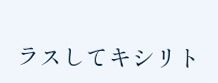ラスしてキシリト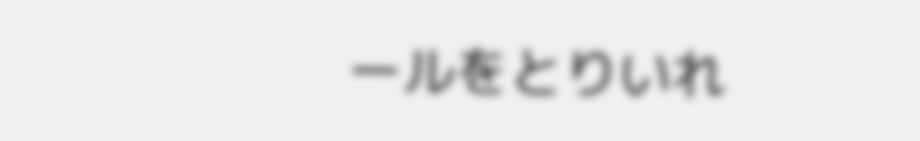ールをとりいれ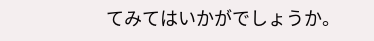てみてはいかがでしょうか。